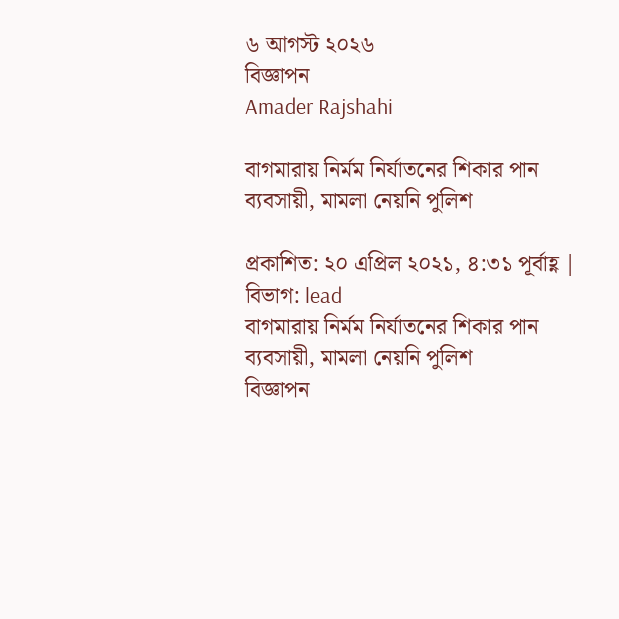৬ আগস্ট ২০২৬
বিজ্ঞাপন
Amader Rajshahi

বাগমারায় নির্মম নির্যাতনের শিকার পান ব্যবসায়ী, মামলা নেয়নি পুলিশ

প্রকাশিত: ২০ এপ্রিল ২০২১, ৪:৩১ পূর্বাহ্ণ | বিভাগ: lead
বাগমারায় নির্মম নির্যাতনের শিকার পান ব্যবসায়ী, মামলা নেয়নি পুলিশ
বিজ্ঞাপন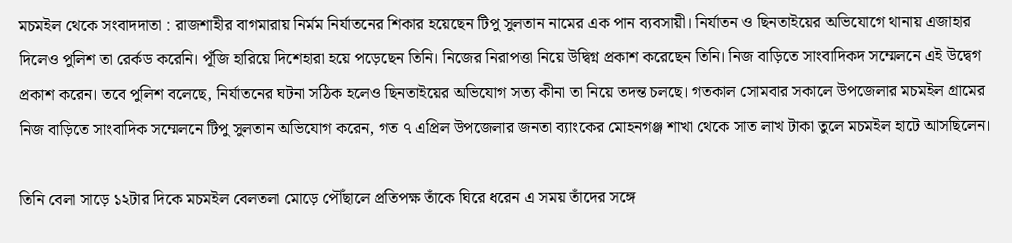মচমইল থেকে সংবাদদাতা : রাজশাহীর বাগমারায় নির্মম নির্যাতনের শিকার হয়েছেন টিপু সুলতান নামের এক পান ব্যবসায়ী। নির্যাতন ও ছিনতাইয়ের অভিযোগে থানায় এজাহার দিলেও পুলিশ তা রের্কড করেনি। পূঁজি হারিয়ে দিশেহারা হয়ে পড়েছেন তিনি। নিজের নিরাপত্তা নিয়ে উদ্বিগ্ন প্রকাশ করেছেন তিনি। নিজ বাড়িতে সাংবাদিকদ সম্মেলনে এই উদ্বেগ প্রকাশ করেন। তবে পুলিশ বলেছে, নির্যাতনের ঘটনা সঠিক হলেও ছিনতাইয়ের অভিযোগ সত্য কীনা তা নিয়ে তদন্ত চলছে। গতকাল সোমবার সকালে উপজেলার মচমইল গ্রামের নিজ বাড়িতে সাংবাদিক সম্মেলনে টিপু সুলতান অভিযোগ করেন, গত ৭ এপ্রিল উপজেলার জনতা ব্যাংকের মোহনগঞ্জ শাখা থেকে সাত লাখ টাকা তুলে মচমইল হাটে আসছিলেন।

তিনি বেলা সাড়ে ১২টার দিকে মচমইল বেলতলা মোড়ে পৌঁছালে প্রতিপক্ষ তাঁকে ঘিরে ধরেন এ সময় তাঁদের সঙ্গে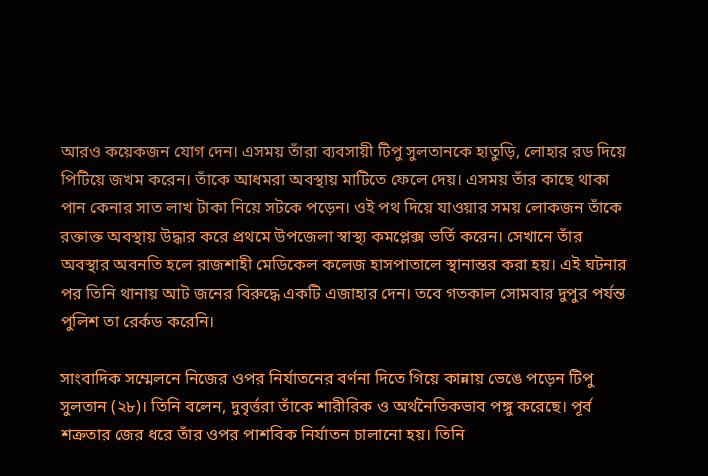আরও কয়েকজন যোগ দেন। এসময় তাঁরা ব্যবসায়ী টিপু সুলতানকে হাতুড়ি, লোহার রড দিয়ে পিটিয়ে জখম করেন। তাঁকে আধমরা অবস্থায় মাটিতে ফেলে দেয়। এসময় তাঁর কাছে থাকা পান কেনার সাত লাখ টাকা নিয়ে সটকে পড়েন। ওই পথ দিয়ে যাওয়ার সময় লোকজন তাঁকে রক্তাক্ত অবস্থায় উদ্ধার করে প্রথমে উপজেলা স্বাস্থ্য কমপ্লেক্স ভর্তি করেন। সেখানে তাঁর অবস্থার অবনতি হলে রাজশাহী মেডিকেল কলেজ হাসপাতালে স্থানান্তর করা হয়। এই ঘটনার পর তিনি থানায় আট জনের বিরুদ্ধে একটি এজাহার দেন। তবে গতকাল সোমবার দুপুর পর্যন্ত পুলিশ তা রের্কড করেনি।

সাংবাদিক সম্মেলনে নিজের ওপর নির্যাতনের বর্ণনা দিতে গিয়ে কান্নায় ভেঙে পড়েন টিপু সুলতান (২৮)। তিনি বলেন, দুবৃর্ত্তরা তাঁকে শারীরিক ও অর্থনৈতিকভাব পঙ্গু করেছে। পূর্ব শক্রতার জের ধরে তাঁর ওপর পাশবিক নির্যাতন চালানো হয়। তিনি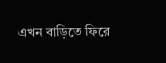এখন বাড়িতে ফিরে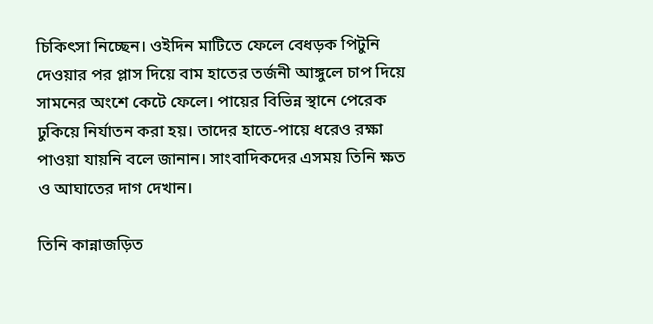চিকিৎসা নিচ্ছেন। ওইদিন মাটিতে ফেলে বেধড়ক পিটুনি দেওয়ার পর প্লাস দিয়ে বাম হাতের তর্জনী আঙ্গুলে চাপ দিয়ে সামনের অংশে কেটে ফেলে। পায়ের বিভিন্ন স্থানে পেরেক ঢুকিয়ে নির্যাতন করা হয়। তাদের হাতে-পায়ে ধরেও রক্ষা পাওয়া যায়নি বলে জানান। সাংবাদিকদের এসময় তিনি ক্ষত ও আঘাতের দাগ দেখান।

তিনি কান্নাজড়িত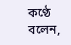কণ্ঠে বলেন,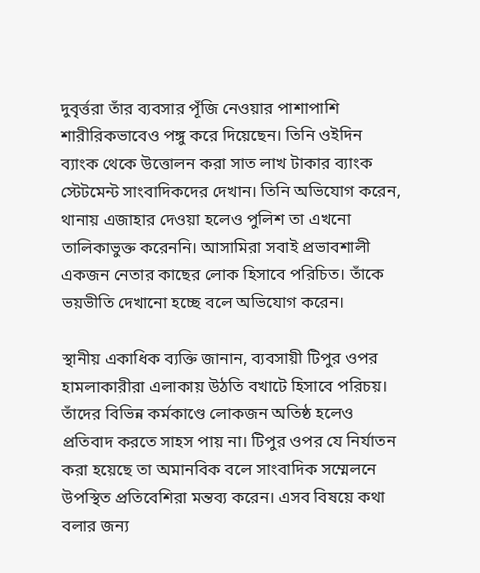দুবৃর্ত্তরা তাঁর ব্যবসার পূঁজি নেওয়ার পাশাপাশি শারীরিকভাবেও পঙ্গু করে দিয়েছেন। তিনি ওইদিন ব্যাংক থেকে উত্তোলন করা সাত লাখ টাকার ব্যাংক স্টেটমেন্ট সাংবাদিকদের দেখান। তিনি অভিযোগ করেন, থানায় এজাহার দেওয়া হলেও পুলিশ তা এখনো তালিকাভুক্ত করেননি। আসামিরা সবাই প্রভাবশালী একজন নেতার কাছের লোক হিসাবে পরিচিত। তাঁকে ভয়ভীতি দেখানো হচ্ছে বলে অভিযোগ করেন।

স্থানীয় একাধিক ব্যক্তি জানান, ব্যবসায়ী টিপুর ওপর হামলাকারীরা এলাকায় উঠতি বখাটে হিসাবে পরিচয়। তাঁদের বিভিন্ন কর্মকাণ্ডে লোকজন অতিষ্ঠ হলেও প্রতিবাদ করতে সাহস পায় না। টিপুর ওপর যে নির্যাতন করা হয়েছে তা অমানবিক বলে সাংবাদিক সম্মেলনে উপস্থিত প্রতিবেশিরা মন্তব্য করেন। এসব বিষয়ে কথা বলার জন্য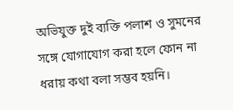অভিযুক্ত দুই ব্যক্তি পলাশ ও সুমনের সঙ্গে যোগাযোগ করা হলে ফোন না ধরায় কথা বলা সম্ভব হয়নি।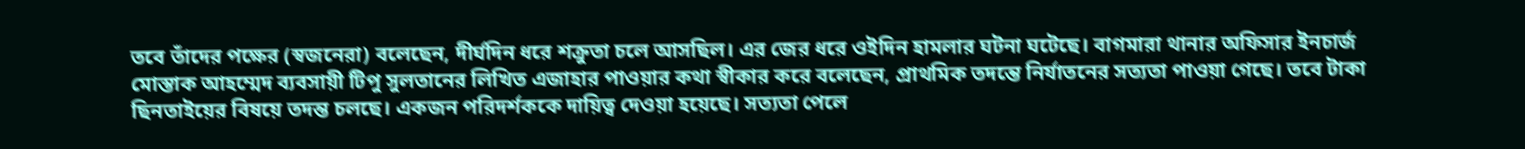তবে তাঁদের পক্ষের (স্বজনেরা) বলেছেন, দীর্ঘদিন ধরে শক্রুতা চলে আসছিল। এর জের ধরে ওইদিন হামলার ঘটনা ঘটেছে। বাগমারা থানার অফিসার ইনচার্জ মোস্তাক আহম্মেদ ব্যবসায়ী টিপু সুলতানের লিখিত এজাহার পাওয়ার কথা স্বীকার করে বলেছেন, প্রাথমিক তদন্তে নির্যাতনের সত্যতা পাওয়া গেছে। তবে টাকা ছিনতাইয়ের বিষয়ে তদন্ত চলছে। একজন পরিদর্শককে দায়িত্ব দেওয়া হয়েছে। সত্যতা পেলে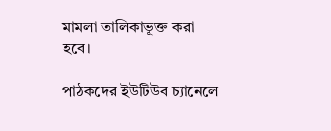মামলা তালিকাভূক্ত করা হবে।

পাঠকদের ইউটিউব চ্যানেলে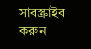সাবস্ক্রাইব করুন